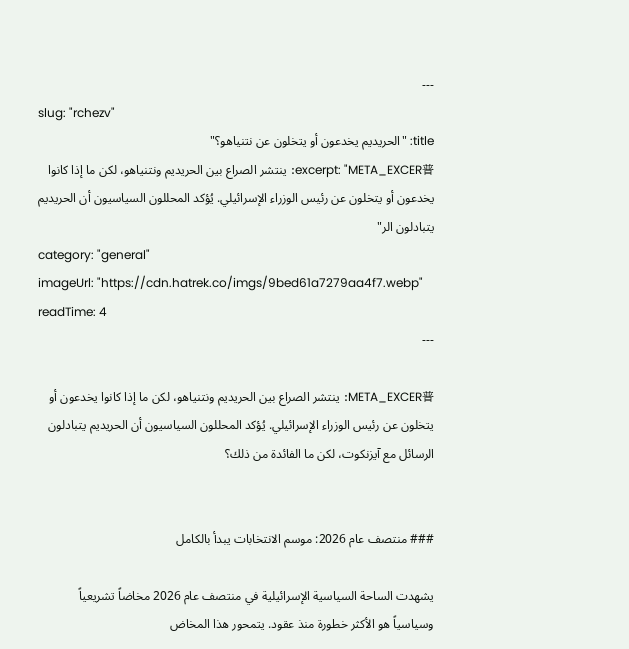---
slug: "rchezv"
title: "الحريديم يخدعون أو يتخلون عن نتنياهو؟"
excerpt: "META_EXCER普: ينتشر الصراع بين الحريديم ونتنياهو، لكن ما إذا كانوا يخدعون أو يتخلون عن رئيس الوزراء الإسرائيلي. يُؤكد المحللون السياسيون أن الحريديم يتبادلون الر"
category: "general"
imageUrl: "https://cdn.hatrek.co/imgs/9bed61a7279aa4f7.webp"
readTime: 4
---

META_EXCER普: ينتشر الصراع بين الحريديم ونتنياهو، لكن ما إذا كانوا يخدعون أو يتخلون عن رئيس الوزراء الإسرائيلي. يُؤكد المحللون السياسيون أن الحريديم يتبادلون الرسائل مع آيزنكوت، لكن ما الفائدة من ذلك؟


### منتصف عام 2026: موسم الانتخابات يبدأ بالكامل

يشهدت الساحة السياسية الإسرائيلية في منتصف عام 2026 مخاضاً تشريعياً وسياسياً هو الأكثر خطورة منذ عقود. يتمحور هذا المخاض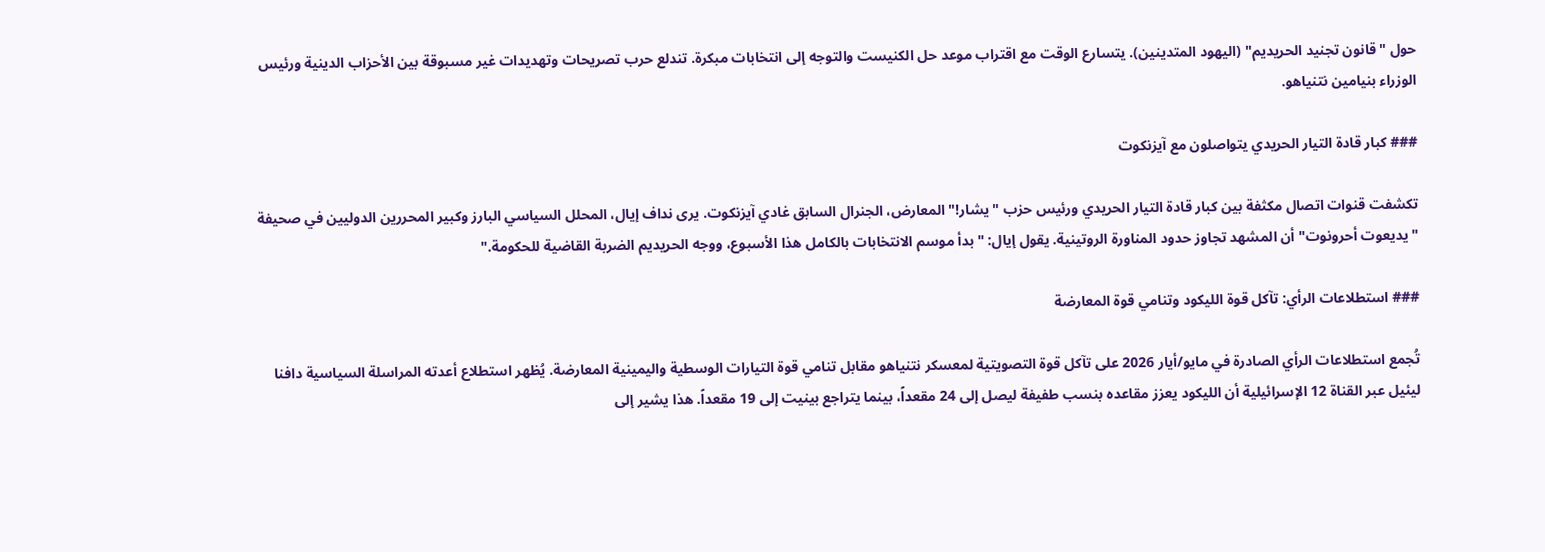حول "قانون تجنيد الحريديم" (اليهود المتدينين). يتسارع الوقت مع اقتراب موعد حل الكنيست والتوجه إلى انتخابات مبكرة. تندلع حرب تصريحات وتهديدات غير مسبوقة بين الأحزاب الدينية ورئيس الوزراء بنيامين نتنياهو.

### كبار قادة التيار الحريدي يتواصلون مع آيزنكوت

تكشفت قنوات اتصال مكثفة بين كبار قادة التيار الحريدي ورئيس حزب "يشار!" المعارض، الجنرال السابق غادي آيزنكوت. يرى نداف إيال، المحلل السياسي البارز وكبير المحررين الدوليين في صحيفة "يديعوت أحرونوت" أن المشهد تجاوز حدود المناورة الروتينية. يقول إيال: "بدأ موسم الانتخابات بالكامل هذا الأسبوع، ووجه الحريديم الضربة القاضية للحكومة."

### استطلاعات الرأي: تآكل قوة الليكود وتنامي قوة المعارضة

تُجمع استطلاعات الرأي الصادرة في مايو/أيار 2026 على تآكل قوة التصويتية لمعسكر نتنياهو مقابل تنامي قوة التيارات الوسطية واليمينية المعارضة. يُظهر استطلاع أعدته المراسلة السياسية دافنا ليئيل عبر القناة 12 الإسرائيلية أن الليكود يعزز مقاعده بنسب طفيفة ليصل إلى 24 مقعداً، بينما يتراجع بينيت إلى 19 مقعداً. هذا يشير إلى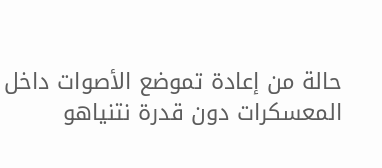حالة من إعادة تموضع الأصوات داخل المعسكرات دون قدرة نتنياهو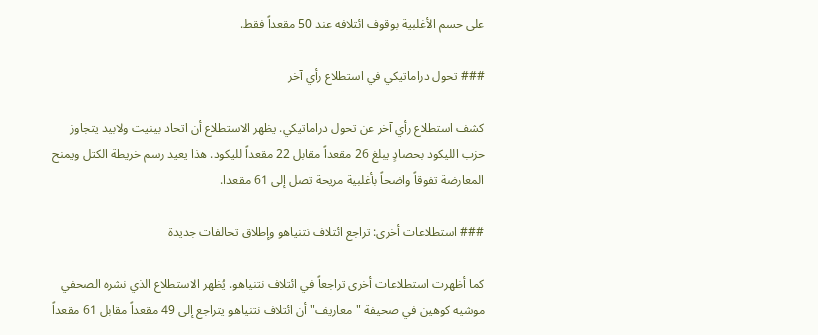على حسم الأغلبية بوقوف ائتلافه عند 50 مقعداً فقط.

### تحول دراماتيكي في استطلاع رأي آخر

كشف استطلاع رأي آخر عن تحول دراماتيكي. يظهر الاستطلاع أن اتحاد بينيت ولابيد يتجاوز حزب الليكود بحصادٍ يبلغ 26 مقعداً مقابل 22 مقعداً لليكود. هذا يعيد رسم خريطة الكتل ويمنح المعارضة تفوقاً واضحاً بأغلبية مريحة تصل إلى 61 مقعدا.

### استطلاعات أخرى: تراجع ائتلاف نتنياهو وإطلاق تحالفات جديدة

كما أظهرت استطلاعات أخرى تراجعاً في ائتلاف نتنياهو. يُظهر الاستطلاع الذي نشره الصحفي موشيه كوهين في صحيفة "معاريف" أن ائتلاف نتنياهو يتراجع إلى 49 مقعداً مقابل 61 مقعداً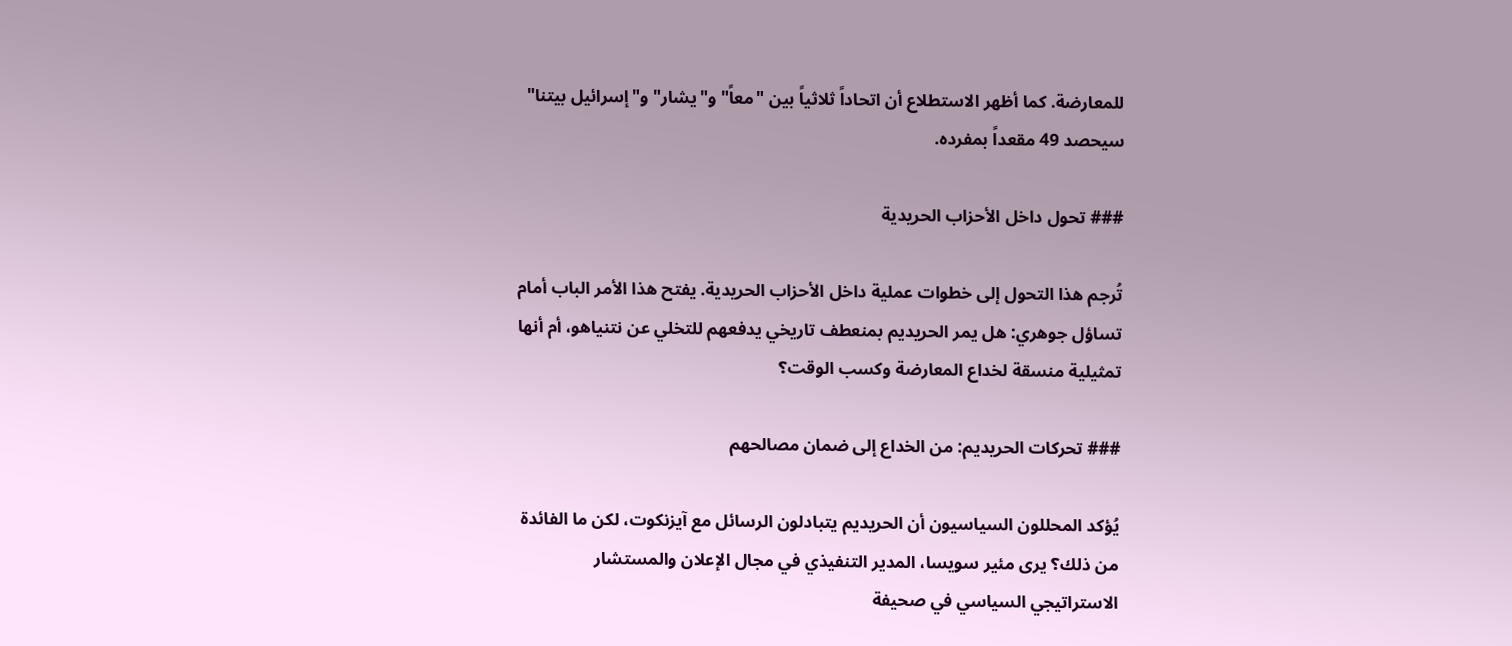للمعارضة. كما أظهر الاستطلاع أن اتحاداً ثلاثياً بين "معاً" و"يشار" و"إسرائيل بيتنا" سيحصد 49 مقعداً بمفرده.

### تحول داخل الأحزاب الحريدية

تُرجم هذا التحول إلى خطوات عملية داخل الأحزاب الحريدية. يفتح هذا الأمر الباب أمام تساؤل جوهري: هل يمر الحريديم بمنعطف تاريخي يدفعهم للتخلي عن نتنياهو، أم أنها تمثيلية منسقة لخداع المعارضة وكسب الوقت؟

### تحركات الحريديم: من الخداع إلى ضمان مصالحهم

يُؤكد المحللون السياسيون أن الحريديم يتبادلون الرسائل مع آيزنكوت، لكن ما الفائدة من ذلك؟ يرى مئير سويسا، المدير التنفيذي في مجال الإعلان والمستشار الاستراتيجي السياسي في صحيفة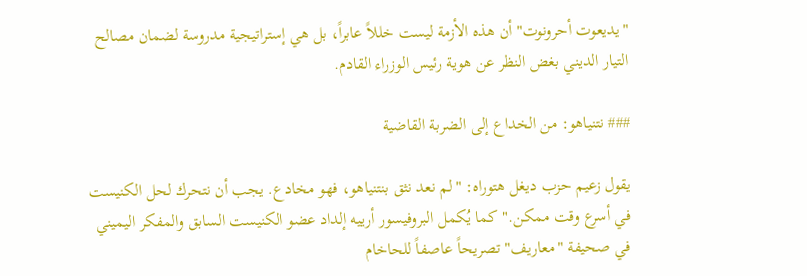"يديعوت أحرونوت" أن هذه الأزمة ليست خللاً عابراً، بل هي إستراتيجية مدروسة لضمان مصالح التيار الديني بغض النظر عن هوية رئيس الوزراء القادم.

### نتنياهو: من الخداع إلى الضربة القاضية

يقول زعيم حزب ديغل هتوراه: "لم نعد نثق بنتنياهو، فهو مخادع. يجب أن نتحرك لحل الكنيست في أسرع وقت ممكن." كما يُكمل البروفيسور أرييه إلداد عضو الكنيست السابق والمفكر اليميني في صحيفة "معاريف" تصريحاً عاصفاً للحاخام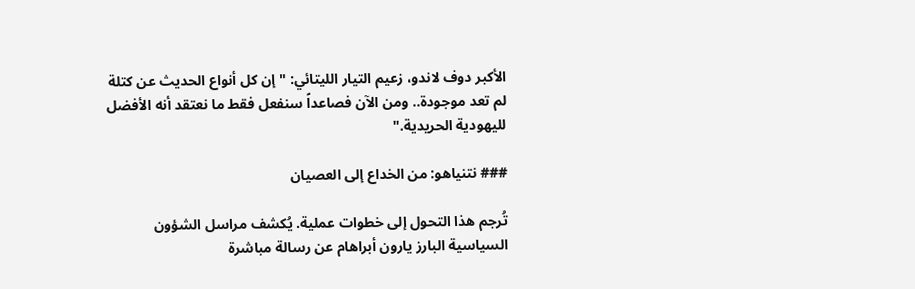الأكبر دوف لاندو، زعيم التيار الليتائي: "إن كل أنواع الحديث عن كتلة لم تعد موجودة.. ومن الآن فصاعداً سنفعل فقط ما نعتقد أنه الأفضل لليهودية الحريدية."

### نتنياهو: من الخداع إلى العصيان

تُرجم هذا التحول إلى خطوات عملية. يُكشف مراسل الشؤون السياسية البارز يارون أبراهام عن رسالة مباشرة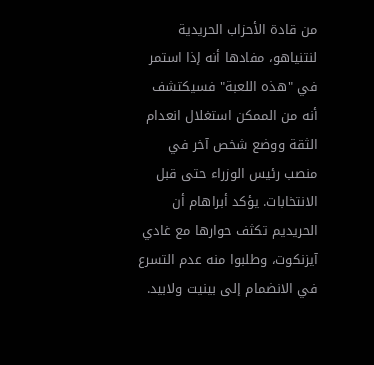من قادة الأحزاب الحريدية لنتنياهو، مفادها أنه إذا استمر في "هذه اللعبة" فسيكتشف أنه من الممكن استغلال انعدام الثقة ووضع شخص آخر في منصب رئيس الوزراء حتى قبل الانتخابات. يؤكد أبراهام أن الحريديم تكثف حوارها مع غادي آيزنكوت، وطلبوا منه عدم التسرع في الانضمام إلى بينيت ولابيد.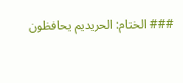### الختام: الحريديم يحافظون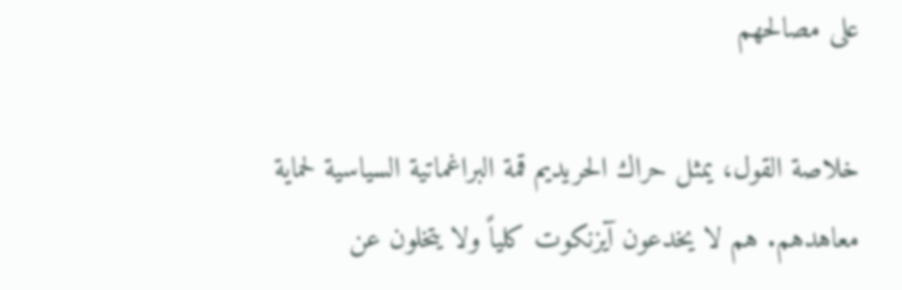على مصالحهم

خلاصة القول، يمثل حراك الحريديم قمة البراغماتية السياسية لحماية معاهدهم. هم لا يخدعون آيزنكوت كلياً ولا يتخلون عن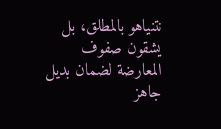نتنياهو بالمطلق، بل يشقون صفوف المعارضة لضمان بديل جاهز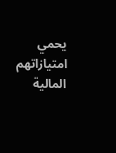يحمي امتيازاتهم المالية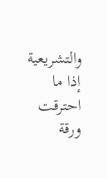والتشريعية إذا ما احترقت ورقة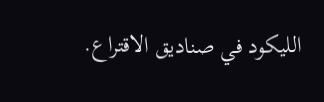الليكود في صناديق الاقتراع.